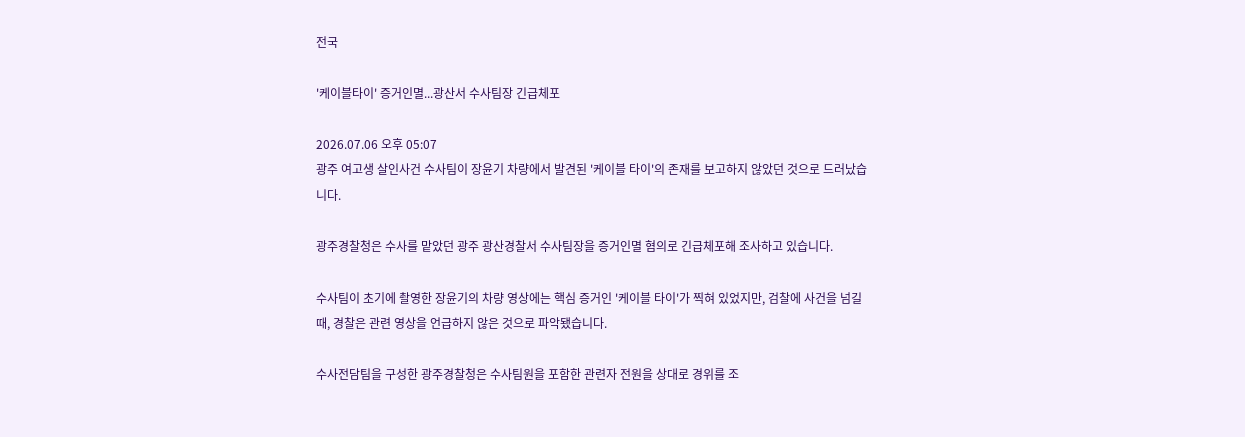전국

'케이블타이' 증거인멸...광산서 수사팀장 긴급체포

2026.07.06 오후 05:07
광주 여고생 살인사건 수사팀이 장윤기 차량에서 발견된 '케이블 타이'의 존재를 보고하지 않았던 것으로 드러났습니다.

광주경찰청은 수사를 맡았던 광주 광산경찰서 수사팀장을 증거인멸 혐의로 긴급체포해 조사하고 있습니다.

수사팀이 초기에 촬영한 장윤기의 차량 영상에는 핵심 증거인 '케이블 타이'가 찍혀 있었지만, 검찰에 사건을 넘길 때, 경찰은 관련 영상을 언급하지 않은 것으로 파악됐습니다.

수사전담팀을 구성한 광주경찰청은 수사팀원을 포함한 관련자 전원을 상대로 경위를 조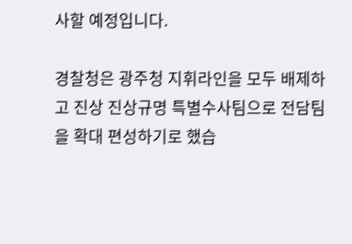사할 예정입니다.

경찰청은 광주청 지휘라인을 모두 배제하고 진상 진상규명 특별수사팀으로 전담팀을 확대 편성하기로 했습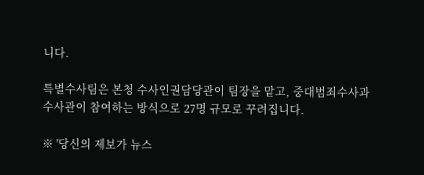니다.

특별수사팀은 본청 수사인권담당관이 팀장을 맡고, 중대범죄수사과 수사관이 참여하는 방식으로 27명 규모로 꾸려집니다.

※ '당신의 제보가 뉴스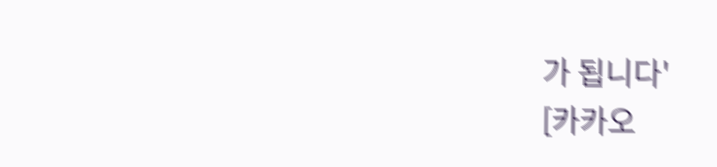가 됩니다'
[카카오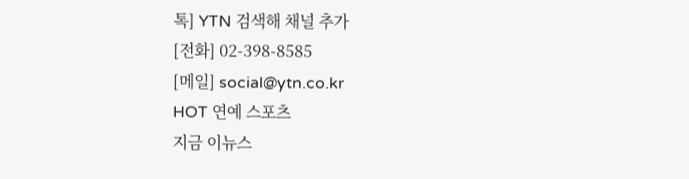톡] YTN 검색해 채널 추가
[전화] 02-398-8585
[메일] social@ytn.co.kr
HOT 연예 스포츠
지금 이뉴스